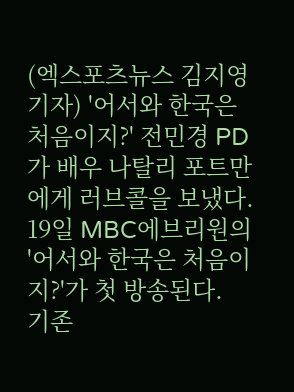(엑스포츠뉴스 김지영 기자) '어서와 한국은 처음이지?' 전민경 PD가 배우 나탈리 포트만에게 러브콜을 보냈다.
19일 MBC에브리원의 '어서와 한국은 처음이지?'가 첫 방송된다.
기존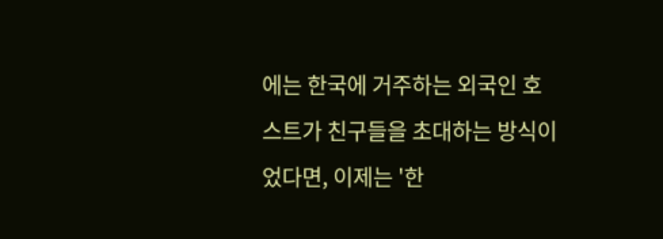에는 한국에 거주하는 외국인 호스트가 친구들을 초대하는 방식이었다면, 이제는 '한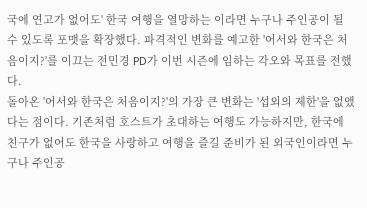국에 연고가 없어도' 한국 여행을 열망하는 이라면 누구나 주인공이 될 수 있도록 포맷을 확장했다. 파격적인 변화를 예고한 '어서와 한국은 처음이지?'를 이끄는 전민경 PD가 이번 시즌에 임하는 각오와 목표를 전했다.
돌아온 '어서와 한국은 처음이지?'의 가장 큰 변화는 '섭외의 제한'을 없앴다는 점이다. 기존처럼 호스트가 초대하는 여행도 가능하지만, 한국에 친구가 없어도 한국을 사랑하고 여행을 즐길 준비가 된 외국인이라면 누구나 주인공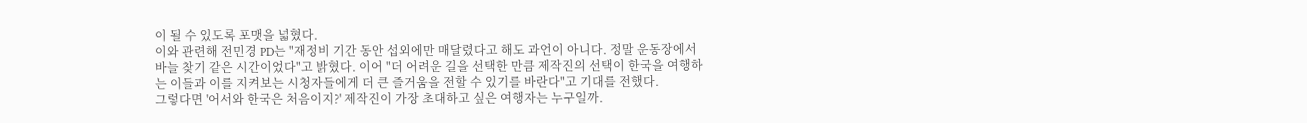이 될 수 있도록 포맷을 넓혔다.
이와 관련해 전민경 PD는 "재정비 기간 동안 섭외에만 매달렸다고 해도 과언이 아니다. 정말 운동장에서 바늘 찾기 같은 시간이었다"고 밝혔다. 이어 "더 어려운 길을 선택한 만큼 제작진의 선택이 한국을 여행하는 이들과 이를 지켜보는 시청자들에게 더 큰 즐거움을 전할 수 있기를 바란다"고 기대를 전했다.
그렇다면 '어서와 한국은 처음이지?' 제작진이 가장 초대하고 싶은 여행자는 누구일까.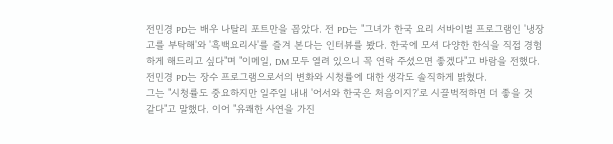전민경 PD는 배우 나탈리 포트만을 꼽았다. 전 PD는 "그녀가 한국 요리 서바이벌 프로그램인 '냉장고를 부탁해'와 '흑백요리사'를 즐겨 본다는 인터뷰를 봤다. 한국에 모셔 다양한 한식을 직접 경험하게 해드리고 싶다"며 "이메일, DM 모두 열려 있으니 꼭 연락 주셨으면 좋겠다"고 바람을 전했다.
전민경 PD는 장수 프로그램으로서의 변화와 시청률에 대한 생각도 솔직하게 밝혔다.
그는 "시청률도 중요하지만 일주일 내내 '어서와 한국은 처음이지?'로 시끌벅적하면 더 좋을 것 같다"고 말했다. 이어 "유쾌한 사연을 가진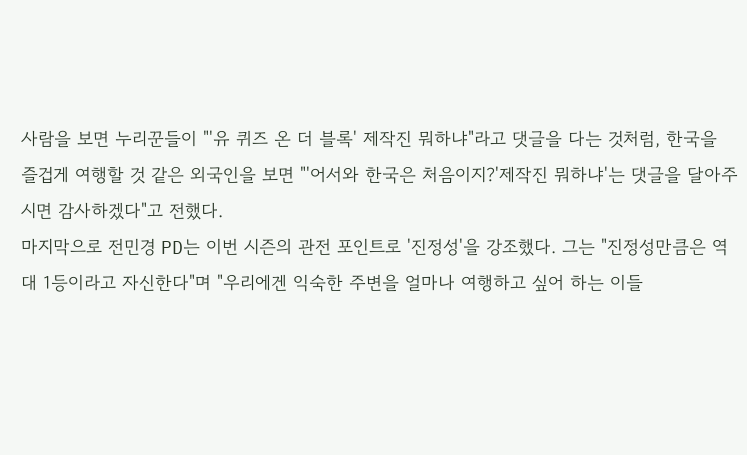사람을 보면 누리꾼들이 "'유 퀴즈 온 더 블록' 제작진 뭐하냐"라고 댓글을 다는 것처럼, 한국을 즐겁게 여행할 것 같은 외국인을 보면 "'어서와 한국은 처음이지?'제작진 뭐하냐'는 댓글을 달아주시면 감사하겠다"고 전했다.
마지막으로 전민경 PD는 이번 시즌의 관전 포인트로 '진정성'을 강조했다. 그는 "진정성만큼은 역대 1등이라고 자신한다"며 "우리에겐 익숙한 주변을 얼마나 여행하고 싶어 하는 이들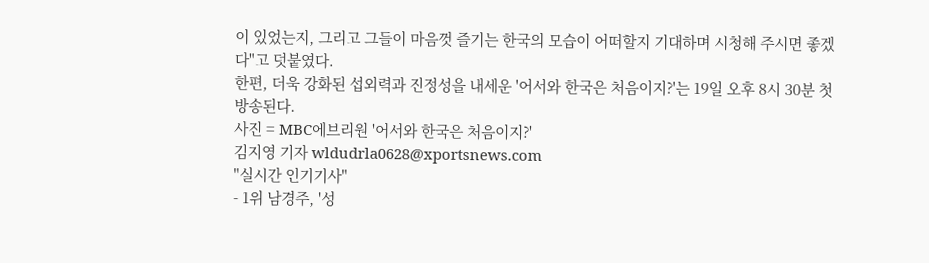이 있었는지, 그리고 그들이 마음껏 즐기는 한국의 모습이 어떠할지 기대하며 시청해 주시면 좋겠다"고 덧붙였다.
한편, 더욱 강화된 섭외력과 진정성을 내세운 '어서와 한국은 처음이지?'는 19일 오후 8시 30분 첫 방송된다.
사진 = MBC에브리원 '어서와 한국은 처음이지?'
김지영 기자 wldudrla0628@xportsnews.com
"실시간 인기기사"
- 1위 남경주, '성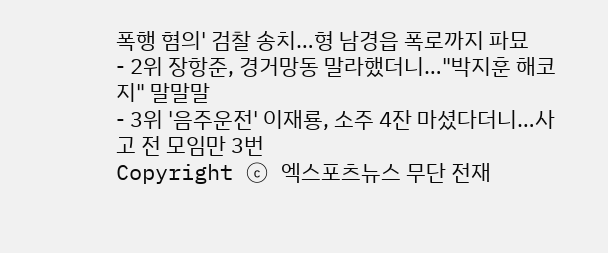폭행 혐의' 검찰 송치…형 남경읍 폭로까지 파묘
- 2위 장항준, 경거망동 말라했더니…"박지훈 해코지" 말말말
- 3위 '음주운전' 이재룡, 소주 4잔 마셨다더니…사고 전 모임만 3번
Copyright ⓒ 엑스포츠뉴스 무단 전재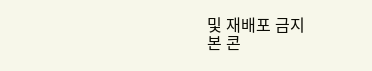및 재배포 금지
본 콘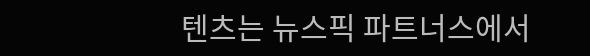텐츠는 뉴스픽 파트너스에서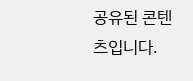공유된 콘텐츠입니다.